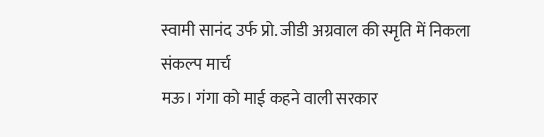स्वामी सानंद उर्फ प्रो. जीडी अग्रवाल की स्मृति में निकला संकल्प मार्च
मऊ। गंगा को माई कहने वाली सरकार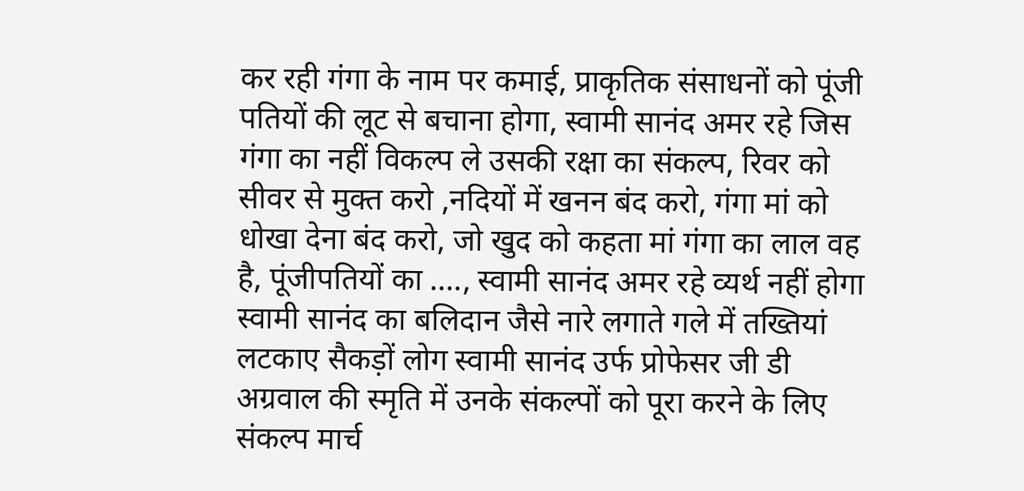कर रही गंगा के नाम पर कमाई, प्राकृतिक संसाधनों को पूंजी पतियों की लूट से बचाना होगा, स्वामी सानंद अमर रहे जिस गंगा का नहीं विकल्प ले उसकी रक्षा का संकल्प, रिवर को सीवर से मुक्त करो ,नदियों में खनन बंद करो, गंगा मां को धोखा देना बंद करो, जो खुद को कहता मां गंगा का लाल वह है, पूंजीपतियों का …., स्वामी सानंद अमर रहे व्यर्थ नहीं होगा स्वामी सानंद का बलिदान जैसे नारे लगाते गले में तख्तियां लटकाए सैकड़ों लोग स्वामी सानंद उर्फ प्रोफेसर जी डी अग्रवाल की स्मृति में उनके संकल्पों को पूरा करने के लिए संकल्प मार्च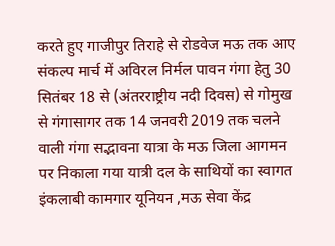करते हुए गाजीपुर तिराहे से रोडवेज मऊ तक आए संकल्प मार्च में अविरल निर्मल पावन गंगा हेतु 30 सितंबर 18 से (अंतरराष्ट्रीय नदी दिवस) से गोमुख से गंगासागर तक 14 जनवरी 2019 तक चलने वाली गंगा सद्भावना यात्रा के मऊ जिला आगमन पर निकाला गया यात्री दल के साथियों का स्वागत इंकलाबी कामगार यूनियन ,मऊ सेवा केंद्र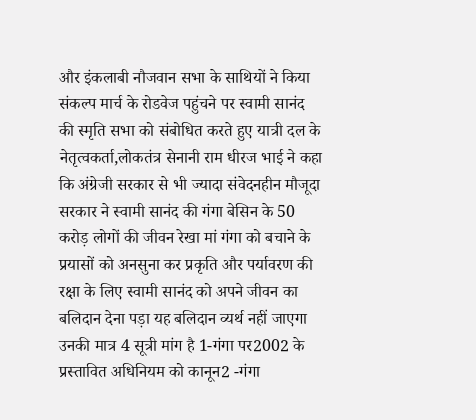और इंकलाबी नौजवान सभा के साथियों ने किया संकल्प मार्च के रोडवेज पहुंचने पर स्वामी सानंद की स्मृति सभा को संबोधित करते हुए यात्री दल के नेतृत्वकर्ता,लोकतंत्र सेनानी राम धीरज भाई ने कहा कि अंग्रेजी सरकार से भी ज्यादा संवेदनहीन मौजूदा सरकार ने स्वामी सानंद की गंगा बेसिन के 50 करोड़ लोगों की जीवन रेखा मां गंगा को बचाने के प्रयासों को अनसुना कर प्रकृति और पर्यावरण की रक्षा के लिए स्वामी सानंद को अपने जीवन का बलिदान देना पड़ा यह बलिदान व्यर्थ नहीं जाएगा उनकी मात्र 4 सूत्री मांग है 1-गंगा पर2002 के प्रस्तावित अधिनियम को कानून2 -गंगा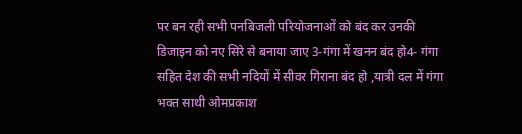पर बन रही सभी पनबिजली परियोजनाओं को बंद कर उनकी डिजाइन को नए सिरे से बनाया जाए 3-गंगा में खनन बंद हो4- गंगा सहित देश की सभी नदियों में सीवर गिराना बंद हो ,यात्री दल में गंगा भक्त साथी ओमप्रकाश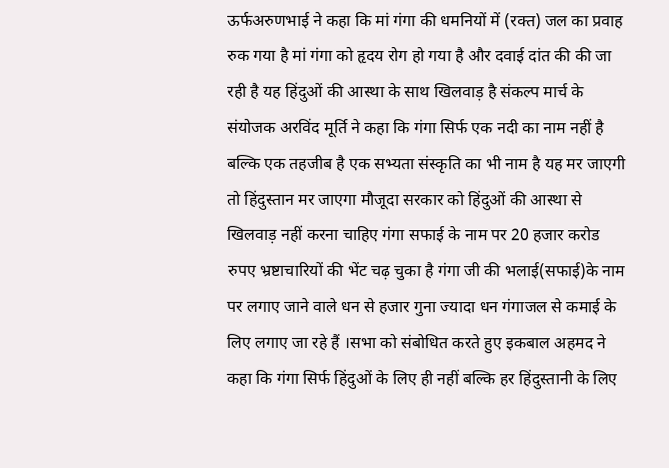ऊर्फअरुणभाई ने कहा कि मां गंगा की धमनियों में (रक्त) जल का प्रवाह रुक गया है मां गंगा को हृदय रोग हो गया है और दवाई दांत की की जा रही है यह हिंदुओं की आस्था के साथ खिलवाड़ है संकल्प मार्च के संयोजक अरविंद मूर्ति ने कहा कि गंगा सिर्फ एक नदी का नाम नहीं है बल्कि एक तहजीब है एक सभ्यता संस्कृति का भी नाम है यह मर जाएगी तो हिंदुस्तान मर जाएगा मौजूदा सरकार को हिंदुओं की आस्था से खिलवाड़ नहीं करना चाहिए गंगा सफाई के नाम पर 20 हजार करोड रुपए भ्रष्टाचारियों की भेंट चढ़ चुका है गंगा जी की भलाई(सफाई)के नाम पर लगाए जाने वाले धन से हजार गुना ज्यादा धन गंगाजल से कमाई के लिए लगाए जा रहे हैं ।सभा को संबोधित करते हुए इकबाल अहमद ने कहा कि गंगा सिर्फ हिंदुओं के लिए ही नहीं बल्कि हर हिंदुस्तानी के लिए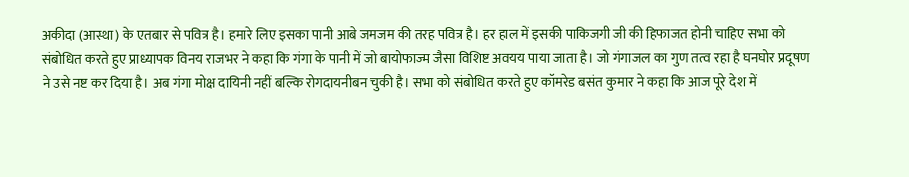अकीदा (आस्था) के एतबार से पवित्र है। हमारे लिए इसका पानी आबे जमजम की तरह पवित्र है। हर हाल में इसकी पाकिजगी जी की हिफाजत होनी चाहिए सभा को संबोधित करते हुए प्राध्यापक विनय राजभर ने कहा कि गंगा के पानी में जो बायोफाज्म जैसा विशिष्ट अवयय पाया जाता है। जो गंगाजल का गुण तत्व रहा है घनघोर प्रदूषण ने उसे नष्ट कर दिया है। अब गंगा मोक्ष दायिनी नहीं बल्कि रोगदायनीबन चुकी है। सभा को संबोधित करते हुए कॉमरेड बसंत कुमार ने कहा कि आज पूरे देश में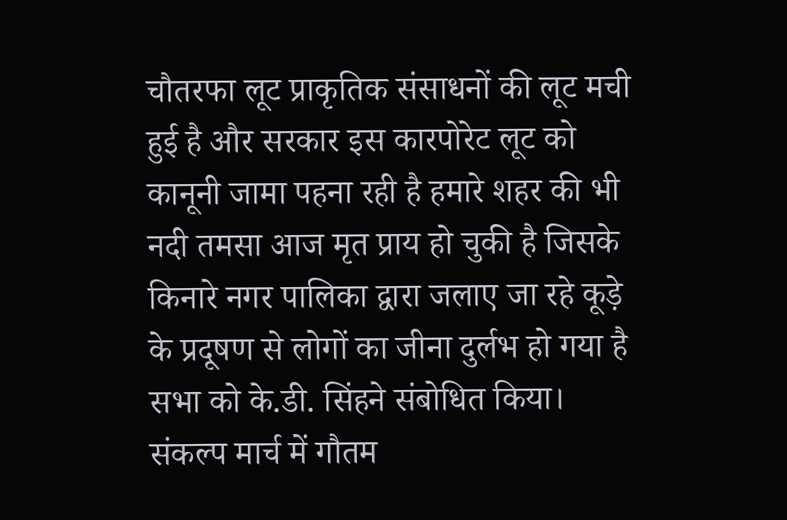चौतरफा लूट प्राकृतिक संसाधनों की लूट मची हुई है और सरकार इस कारपोरेट लूट को कानूनी जामा पहना रही है हमारे शहर की भी नदी तमसा आज मृत प्राय हो चुकी है जिसके किनारे नगर पालिका द्वारा जलाए जा रहे कूड़े के प्रदूषण से लोगों का जीना दुर्लभ हो गया है सभा को के.डी. सिंहने संबोधित किया। संकल्प मार्च में गौतम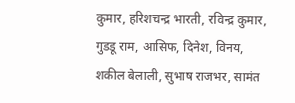कुमार, हरिशचन्द्र भारती, रविन्द्र कुमार, गुडडू राम, आसिफ, दिनेश, विनय, शकील बेलाली, सुभाष राजभर, सामंत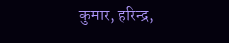कुमार, हरिन्द्र,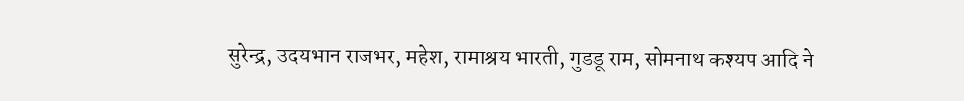सुरेन्द्र, उदयभान राजभर, महेश, रामाश्रय भारती, गुडडू राम, सोमनाथ कश्यप आदि ने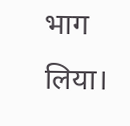भाग लिया।